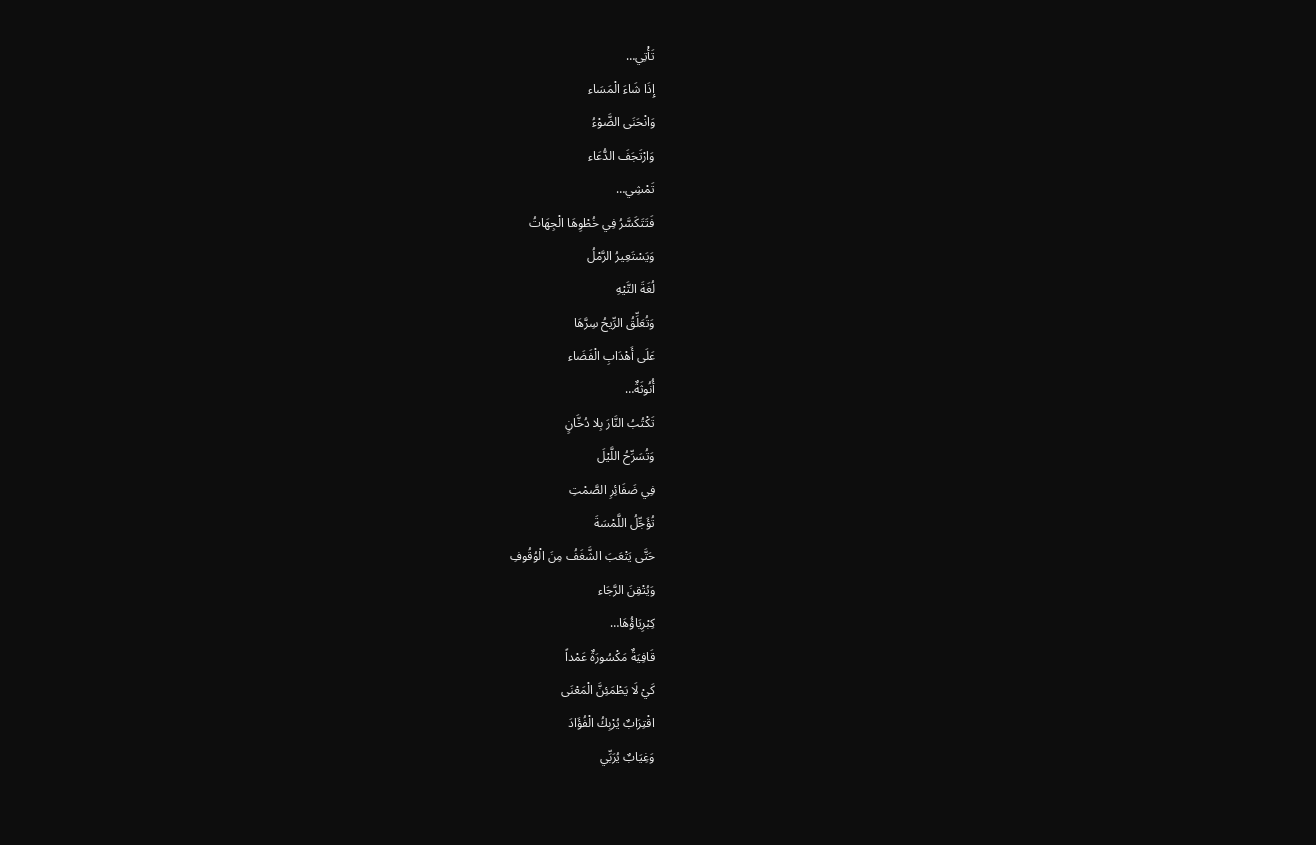تَأْتِي…
إِذَا شَاءَ الْمَسَاء
وَانْحَنَى الضَّوْءُ
وَارْتَجَفَ الدُّعَاء
تَمْشِي…
فَتَتَكَسَّرُ فِي خُطْوِهَا الْجِهَاتُ
وَيَسْتَعِيرُ الرَّمْلُ
لُغَةَ التَّيْهِ
وَتُعَلِّقُ الرِّيحُ سِرَّهَا
عَلَى أَهْدَابِ الْفَضَاء
أُنُوثَةٌ…
تَكْتُبُ النَّارَ بِلا دُخَّانٍ
وَتُسَرِّحُ اللَّيْلَ
فِي ضَفَائِرِ الصَّمْتِ
تُؤَجِّلُ اللَّمْسَةَ
حَتَّى يَتْعَبَ الشَّغَفُ مِنَ الْوُقُوفِ
وَيُتْقِنَ الرَّجَاء
كِبْرِيَاؤُهَا…
قَافِيَةٌ مَكْسُورَةٌ عَمْداً
كَيْ لَا يَطْمَئِنَّ الْمَعْنَى
اقْتِرَابٌ يُرْبِكُ الْفُؤَادَ
وَغِيَابٌ يُرَبِّي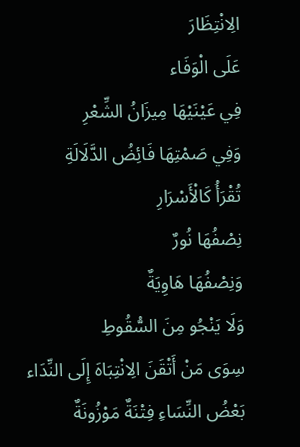الِانْتِظَارَ
عَلَى الْوَفَاء
فِي عَيْنَيْهَا مِيزَانُ الشِّعْرِ
وَفِي صَمْتِهَا فَائِضُ الدَّلَالَةِ
تُقْرَأُ كَالْأَسْرَارِ
نِصْفُهَا نُورٌ
وَنِصْفُهَا هَاوِيَةٌ
وَلَا يَنْجُو مِنَ السُّقُوطِ
سِوَى مَنْ أَتْقَنَ الِانْتِبَاهَ إِلَى النِّدَاء
بَعْضُ النِّسَاءِ فِتْنَةٌ مَوْزُونَةٌ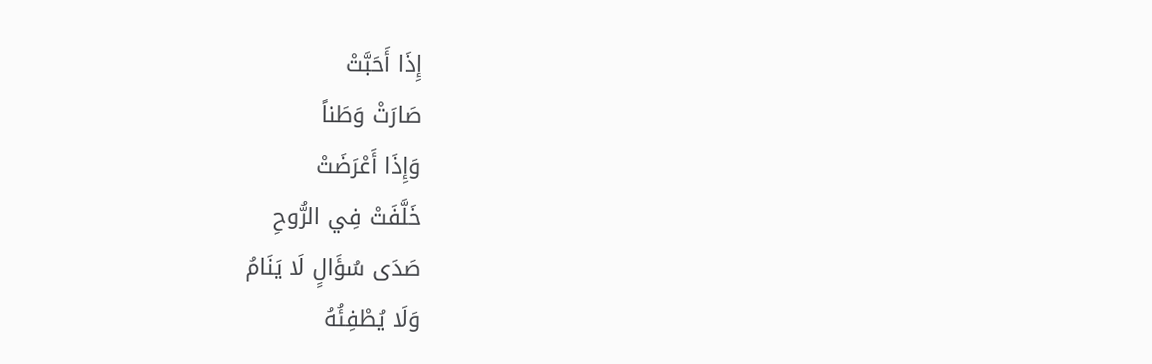إِذَا أَحَبَّتْ
صَارَتْ وَطَناً
وَإِذَا أَعْرَضَتْ
خَلَّفَتْ فِي الرُّوحِ
صَدَى سُؤَالٍ لَا يَنَامُ
وَلَا يُطْفِئُهُ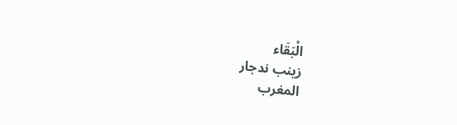الْبَقَاء
زينب ندجار
المغرب